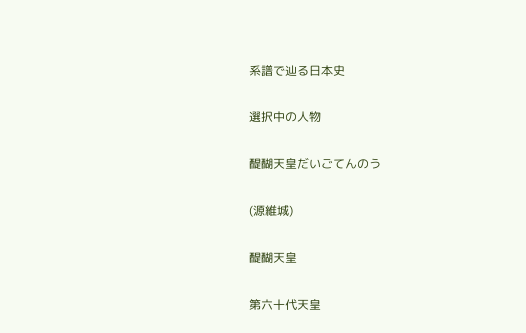系譜で辿る日本史

選択中の人物

醍醐天皇だいごてんのう

(源維城)

醍醐天皇

第六十代天皇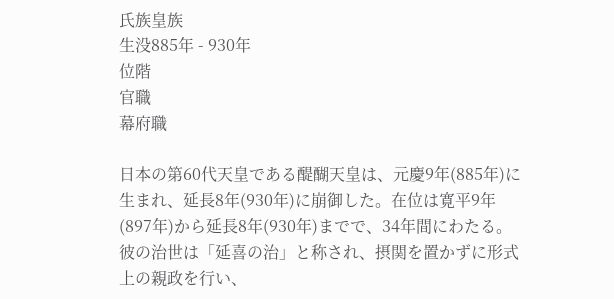氏族皇族
生没885年 - 930年
位階
官職
幕府職

日本の第60代天皇である醍醐天皇は、元慶9年(885年)に生まれ、延長8年(930年)に崩御した。在位は寛平9年(897年)から延長8年(930年)までで、34年間にわたる。彼の治世は「延喜の治」と称され、摂関を置かずに形式上の親政を行い、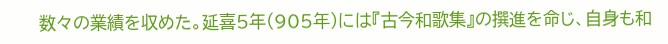数々の業績を収めた。延喜5年(905年)には『古今和歌集』の撰進を命じ、自身も和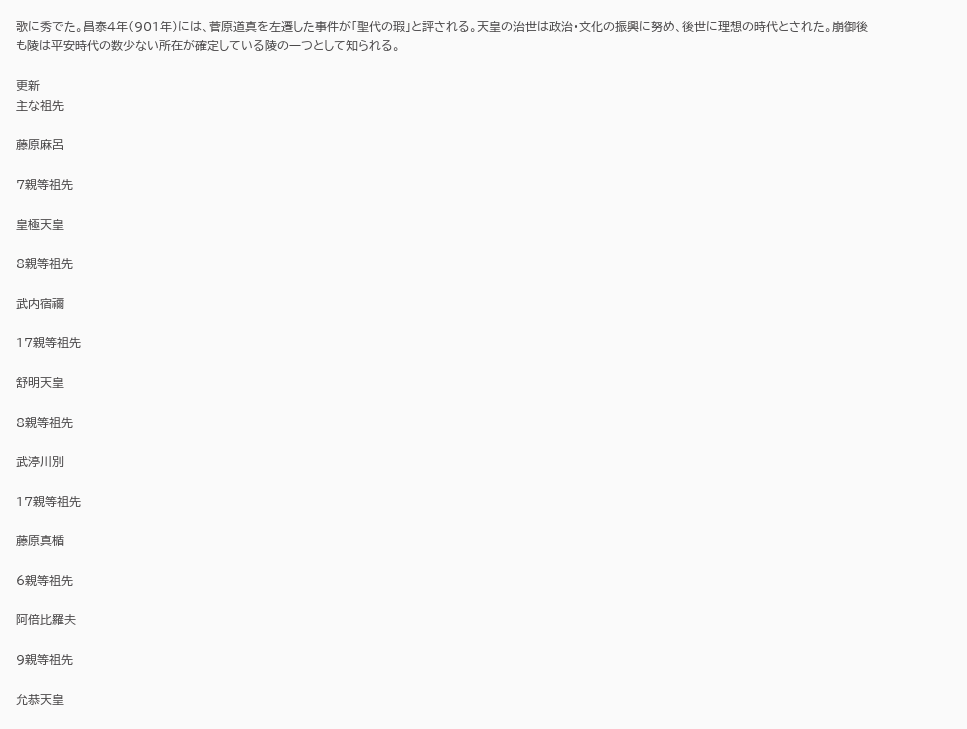歌に秀でた。昌泰4年(901年)には、菅原道真を左遷した事件が「聖代の瑕」と評される。天皇の治世は政治・文化の振興に努め、後世に理想の時代とされた。崩御後も陵は平安時代の数少ない所在が確定している陵の一つとして知られる。

更新
主な祖先

藤原麻呂

7親等祖先

皇極天皇

8親等祖先

武内宿禰

17親等祖先

舒明天皇

8親等祖先

武渟川別

17親等祖先

藤原真楯

6親等祖先

阿倍比羅夫

9親等祖先

允恭天皇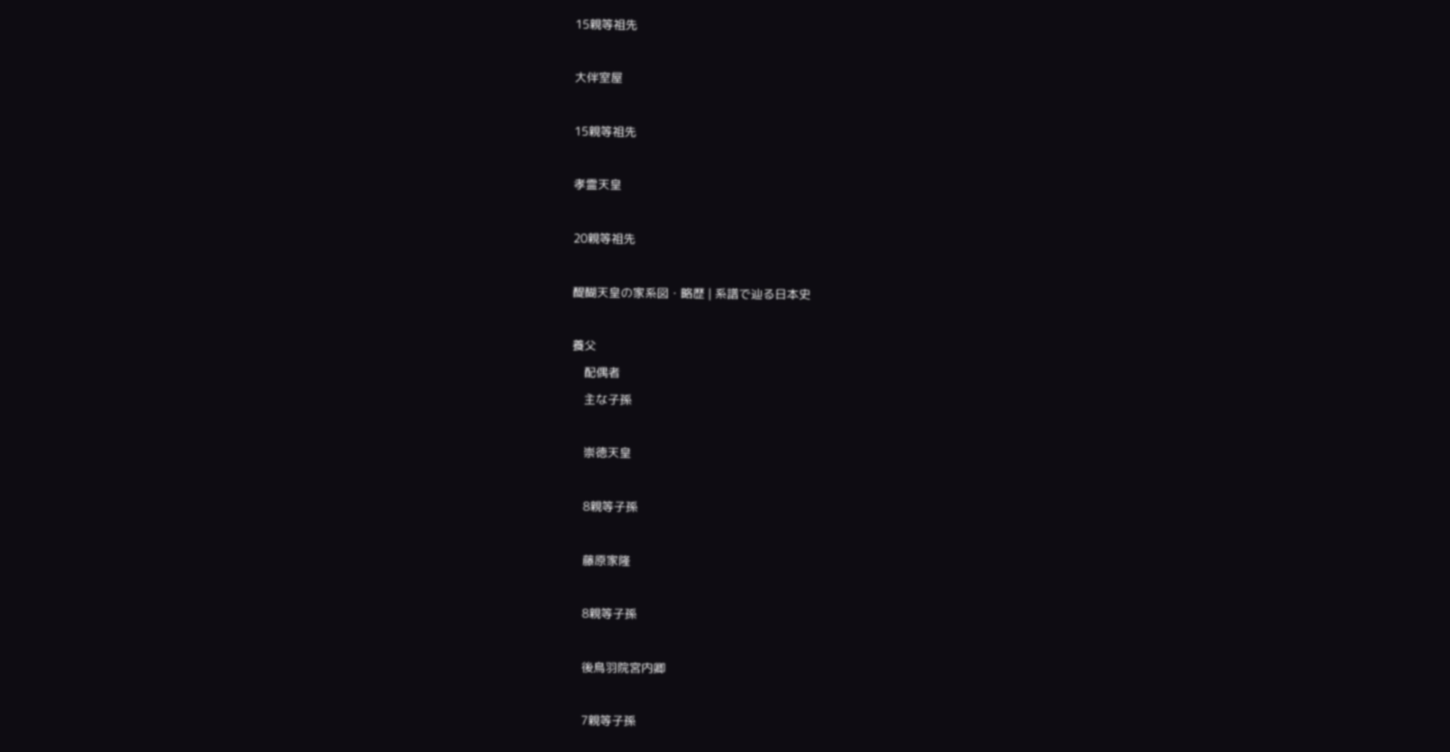15親等祖先

大伴室屋

15親等祖先

孝霊天皇

20親等祖先

醍醐天皇の家系図・略歴 | 系譜で辿る日本史

養父
    配偶者
    主な子孫

    崇徳天皇

    8親等子孫

    藤原家隆

    8親等子孫

    後鳥羽院宮内卿

    7親等子孫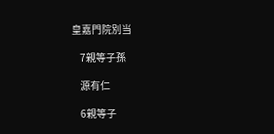皇嘉門院別当

    7親等子孫

    源有仁

    6親等子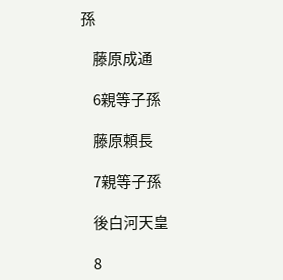孫

    藤原成通

    6親等子孫

    藤原頼長

    7親等子孫

    後白河天皇

    8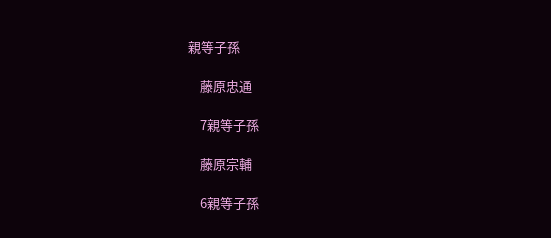親等子孫

    藤原忠通

    7親等子孫

    藤原宗輔

    6親等子孫